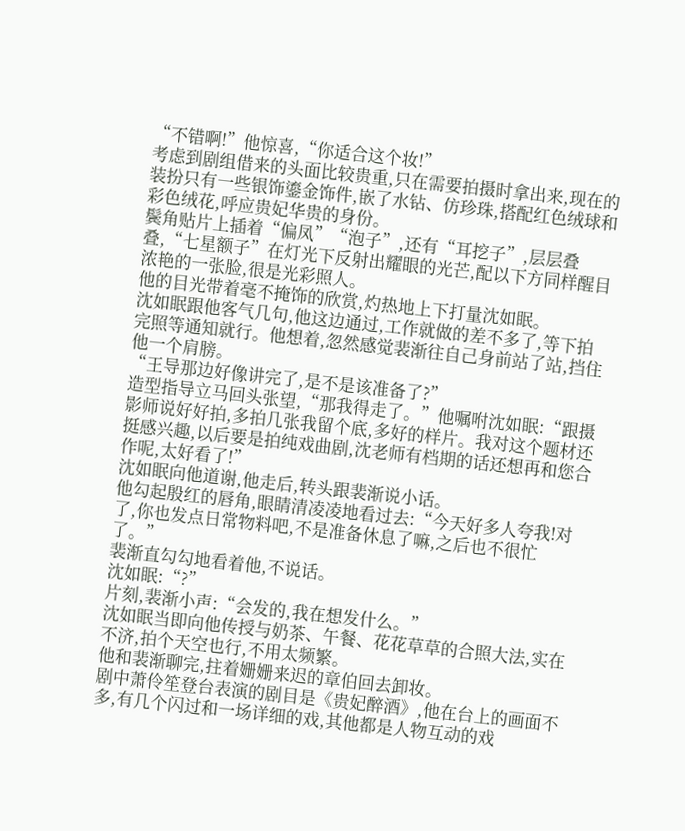“不错啊!”他惊喜,“你适合这个妆!”
考虑到剧组借来的头面比较贵重,只在需要拍摄时拿出来,现在的装扮只有一些银饰鎏金饰件,嵌了水钻、仿珍珠,搭配红色绒球和彩色绒花,呼应贵妃华贵的身份。
鬓角贴片上插着“偏凤”“泡子”,还有“耳挖子”,层层叠叠,“七星额子”在灯光下反射出耀眼的光芒,配以下方同样醒目浓艳的一张脸,很是光彩照人。
他的目光带着毫不掩饰的欣赏,灼热地上下打量沈如眠。
沈如眠跟他客气几句,他这边通过,工作就做的差不多了,等下拍完照等通知就行。他想着,忽然感觉裴渐往自己身前站了站,挡住他一个肩膀。
“王导那边好像讲完了,是不是该准备了?”
造型指导立马回头张望,“那我得走了。”他嘱咐沈如眠:“跟摄影师说好好拍,多拍几张我留个底,多好的样片。我对这个题材还挺感兴趣,以后要是拍纯戏曲剧,沈老师有档期的话还想再和您合作呢,太好看了!”
沈如眠向他道谢,他走后,转头跟裴渐说小话。
他勾起殷红的唇角,眼睛清凌凌地看过去:“今天好多人夸我!对了,你也发点日常物料吧,不是准备休息了嘛,之后也不很忙了。”
裴渐直勾勾地看着他,不说话。
沈如眠:“?”
片刻,裴渐小声:“会发的,我在想发什么。”
沈如眠当即向他传授与奶茶、午餐、花花草草的合照大法,实在不济,拍个天空也行,不用太频繁。
他和裴渐聊完,拄着姗姗来迟的章伯回去卸妆。
剧中萧伶笙登台表演的剧目是《贵妃醉酒》,他在台上的画面不多,有几个闪过和一场详细的戏,其他都是人物互动的戏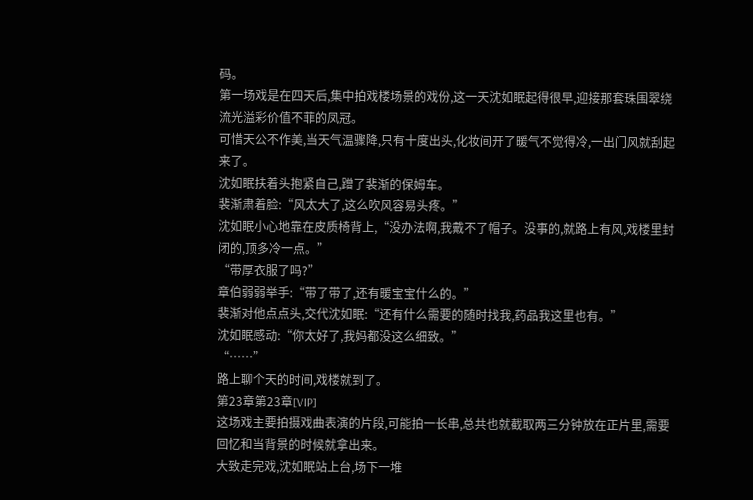码。
第一场戏是在四天后,集中拍戏楼场景的戏份,这一天沈如眠起得很早,迎接那套珠围翠绕流光溢彩价值不菲的凤冠。
可惜天公不作美,当天气温骤降,只有十度出头,化妆间开了暖气不觉得冷,一出门风就刮起来了。
沈如眠扶着头抱紧自己,蹭了裴渐的保姆车。
裴渐肃着脸:“风太大了,这么吹风容易头疼。”
沈如眠小心地靠在皮质椅背上,“没办法啊,我戴不了帽子。没事的,就路上有风,戏楼里封闭的,顶多冷一点。”
“带厚衣服了吗?”
章伯弱弱举手:“带了带了,还有暖宝宝什么的。”
裴渐对他点点头,交代沈如眠:“还有什么需要的随时找我,药品我这里也有。”
沈如眠感动:“你太好了,我妈都没这么细致。”
“……”
路上聊个天的时间,戏楼就到了。
第23章第23章[VIP]
这场戏主要拍摄戏曲表演的片段,可能拍一长串,总共也就截取两三分钟放在正片里,需要回忆和当背景的时候就拿出来。
大致走完戏,沈如眠站上台,场下一堆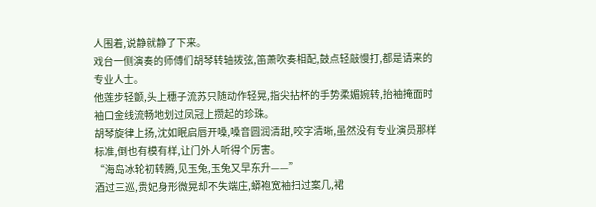人围着,说静就静了下来。
戏台一侧演奏的师傅们胡琴转轴拨弦,笛萧吹奏相配,鼓点轻敲慢打,都是请来的专业人士。
他莲步轻颤,头上穗子流苏只随动作轻晃,指尖拈杯的手势柔媚婉转,抬袖掩面时袖口金线流畅地划过凤冠上攒起的珍珠。
胡琴旋律上扬,沈如眠启唇开嗓,嗓音圆润清甜,咬字清晰,虽然没有专业演员那样标准,倒也有模有样,让门外人听得个厉害。
“海岛冰轮初转腾,见玉兔,玉兔又早东升——”
酒过三巡,贵妃身形微晃却不失端庄,蟒袍宽袖扫过案几,裙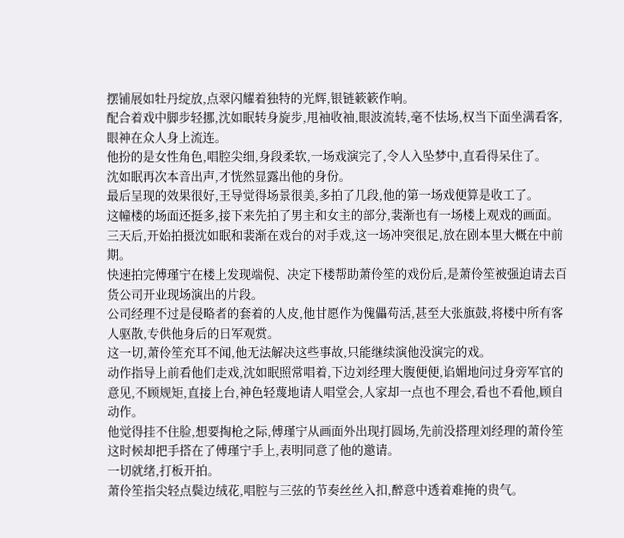摆铺展如牡丹绽放,点翠闪耀着独特的光辉,银链簌簌作响。
配合着戏中脚步轻挪,沈如眠转身旋步,甩袖收袖,眼波流转,毫不怯场,权当下面坐满看客,眼神在众人身上流连。
他扮的是女性角色,唱腔尖细,身段柔软,一场戏演完了,令人入坠梦中,直看得呆住了。
沈如眠再次本音出声,才恍然显露出他的身份。
最后呈现的效果很好,王导觉得场景很美,多拍了几段,他的第一场戏便算是收工了。
这幢楼的场面还挺多,接下来先拍了男主和女主的部分,裴渐也有一场楼上观戏的画面。
三天后,开始拍摄沈如眠和裴渐在戏台的对手戏,这一场冲突很足,放在剧本里大概在中前期。
快速拍完傅瑾宁在楼上发现端倪、决定下楼帮助萧伶笙的戏份后,是萧伶笙被强迫请去百货公司开业现场演出的片段。
公司经理不过是侵略者的套着的人皮,他甘愿作为傀儡苟活,甚至大张旗鼓,将楼中所有客人驱散,专供他身后的日军观赏。
这一切,萧伶笙充耳不闻,他无法解决这些事故,只能继续演他没演完的戏。
动作指导上前看他们走戏,沈如眠照常唱着,下边刘经理大腹便便,谄媚地问过身旁军官的意见,不顾规矩,直接上台,神色轻蔑地请人唱堂会,人家却一点也不理会,看也不看他,顾自动作。
他觉得挂不住脸,想要掏枪之际,傅瑾宁从画面外出现打圆场,先前没搭理刘经理的萧伶笙这时候却把手搭在了傅瑾宁手上,表明同意了他的邀请。
一切就绪,打板开拍。
萧伶笙指尖轻点鬓边绒花,唱腔与三弦的节奏丝丝入扣,醉意中透着难掩的贵气。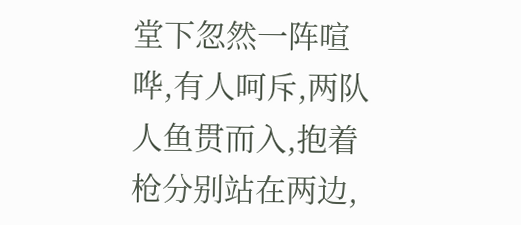堂下忽然一阵喧哗,有人呵斥,两队人鱼贯而入,抱着枪分别站在两边,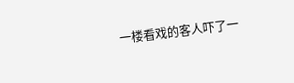一楼看戏的客人吓了一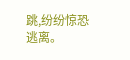跳,纷纷惊恐逃离。